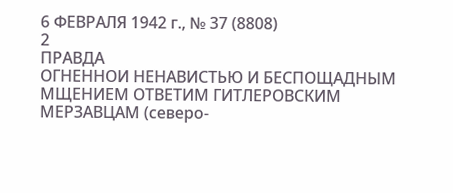6 ФЕВРАЛЯ 1942 г., № 37 (8808)
2
ПРАВДА
ОГНЕННОИ НЕНАВИСТЬЮ И БЕСПОЩАДНЫМ МЩЕНИЕМ ОТВЕТИМ ГИТЛЕРОВСКИМ МЕРЗАВЦАМ (северо-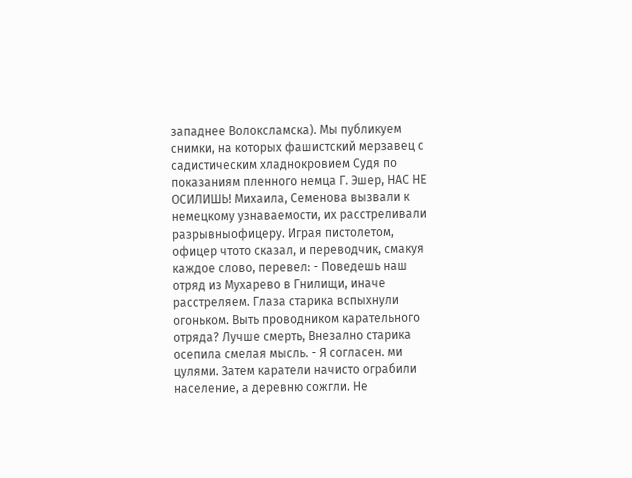западнее Волоксламска). Мы публикуем снимки, на которых фашистский мерзавец с садистическим хладнокровием Судя по показаниям пленного немца Г. Эшер, НАС НЕ ОСИЛИШЬ! Михаила, Семенова вызвали к немецкому узнаваемости, их расстреливали разрывныофицеру. Играя пистолетом, офицер чтото сказал, и переводчик, смакуя каждое слово, перевел: - Поведешь наш отряд из Мухарево в Гнилищи, иначе расстреляем. Глаза старика вспыхнули огоньком. Выть проводником карательного отряда? Лучше смерть, Внезално старика осепила смелая мысль. - Я согласен. ми цулями. Затем каратели начисто ограбили население, а деревню сожгли. Не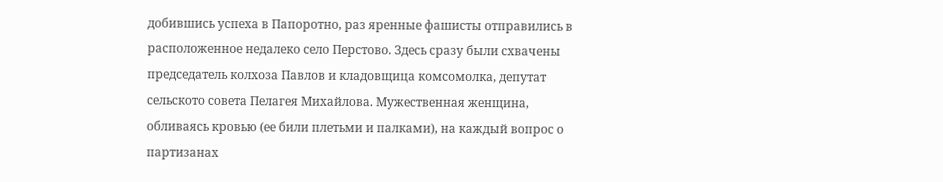добившись успеха в Папоротно, раз яренные фашисты отправились в расположенное недалеко село Перстово. Здесь сразу были схвачены председатель колхоза Павлов и кладовщица комсомолка, депутат сельското совета Пелагея Михайлова. Мужественная женщина, обливаясь кровью (ее били плетьми и палками), на каждый вопрос о партизанах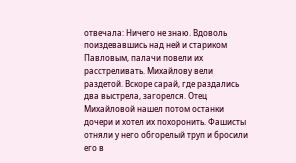отвечала: Ничего не знаю. Вдоволь поиздевавшись над ней и стариком Павловым, палачи повели их расстреливать. Михайлову вели раздетой. Вскоре сарай, где раздались два выстрела, загорелся. Отец Михайловой нашел потом останки дочери и хотел их похоронить. Фашисты отняли у него обгорелый труп и бросили его в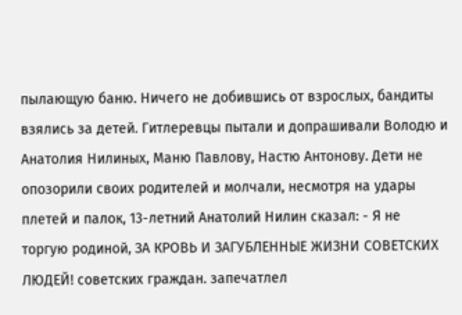пылающую баню. Ничего не добившись от взрослых, бандиты взялись за детей. Гитлеревцы пытали и допрашивали Володю и Анатолия Нилиных, Маню Павлову, Настю Антонову. Дети не опозорили своих родителей и молчали, несмотря на удары плетей и палок, 13-летний Анатолий Нилин сказал: - Я не торгую родиной, ЗА КРОВЬ И ЗАГУБЛЕННЫЕ ЖИЗНИ СОВЕТСКИХ ЛЮДЕЙ! советских граждан. запечатлел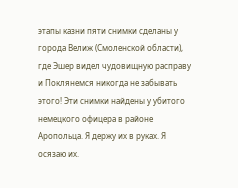этапы казни пяти снимки сделаны у города Велиж (Смоленской области), где Эшер видел чудовищную расправу и Поклянемся никогда не забывать этого! Эти снимки найдены у убитого немецкого офицера в районе Аропольца. Я держу их в руках. Я осязаю их.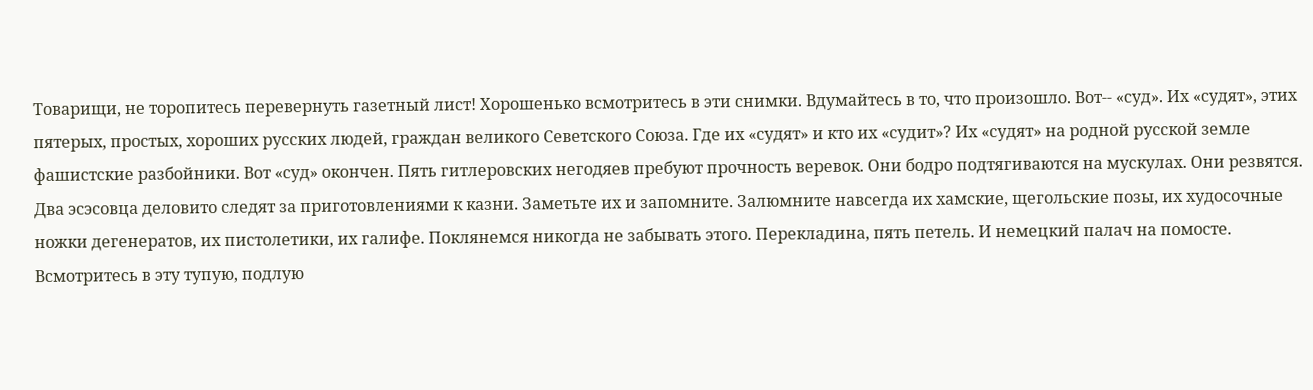Товарищи, не торопитесь перевернуть газетный лист! Хорошенько всмотритесь в эти снимки. Вдумайтесь в то, что произошло. Вот-- «суд». Их «судят», этих пятерых, простых, хороших русских людей, граждан великого Севетского Союза. Где их «судят» и кто их «судит»? Их «судят» на родной русской земле фашистские разбойники. Вот «суд» окончен. Пять гитлеровских негодяев пребуют прочность веревок. Они бодро подтягиваются на мускулах. Они резвятся. Два эсэсовца деловито следят за приготовлениями к казни. Заметьте их и запомните. Залюмните навсегда их хамские, щегольские позы, их худосочные ножки дегенератов, их пистолетики, их галифе. Поклянемся никогда не забывать этого. Перекладина, пять петель. И немецкий палач на помосте. Всмотритесь в эту тупую, подлую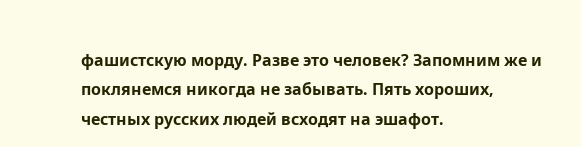фашистскую морду. Разве это человек? Запомним же и поклянемся никогда не забывать. Пять хороших, честных русских людей всходят на эшафот.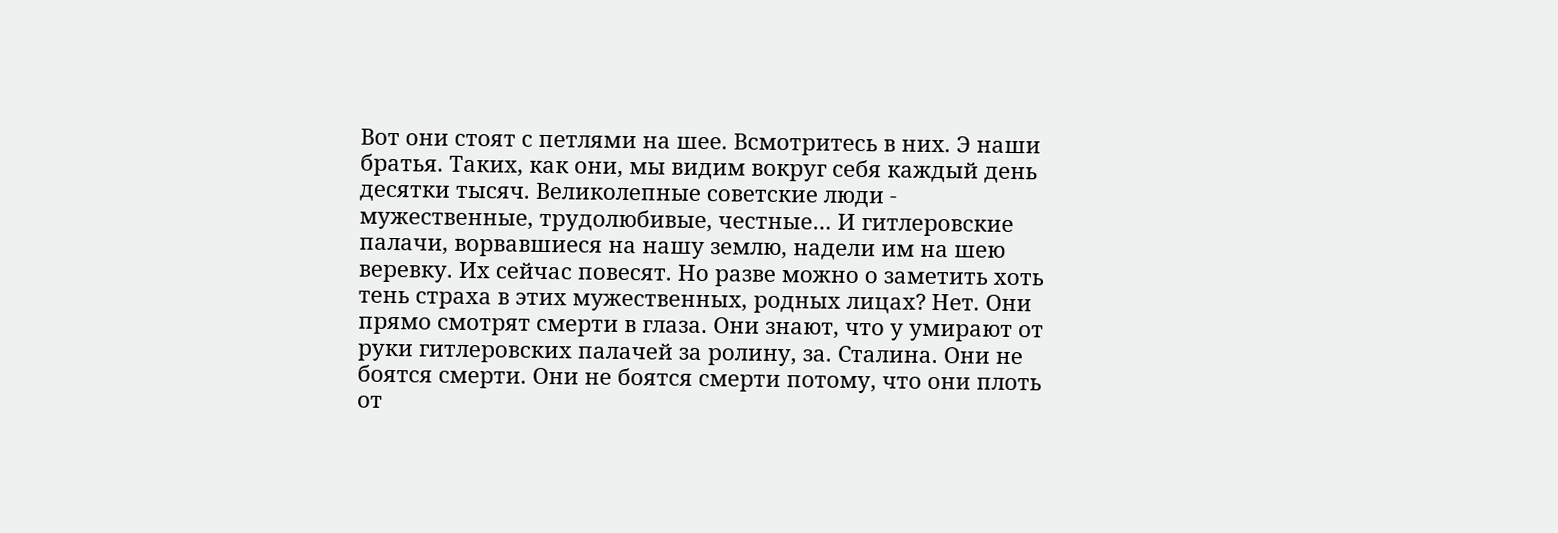Вот они стоят с петлями на шее. Всмотритесь в них. Э наши братья. Таких, как они, мы видим вокруг себя каждый день десятки тысяч. Великолепные советские люди - мужественные, трудолюбивые, честные… И гитлеровские палачи, ворвавшиеся на нашу землю, надели им на шею веревку. Их сейчас повесят. Но разве можно о заметить хоть тень страха в этих мужественных, родных лицах? Нет. Они прямо смотрят смерти в глаза. Они знают, что у умирают от руки гитлеровских палачей за ролину, за. Сталина. Они не боятся смерти. Они не боятся смерти потому, что они плоть от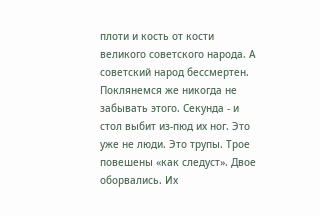плоти и кость от кости великого советского народа. А советский народ бессмертен. Поклянемся же никогда не забывать этого. Секунда - и стол выбит из-пюд их ног. Это уже не люди. Это трупы. Трое повешены «как следуст». Двое оборвались. Их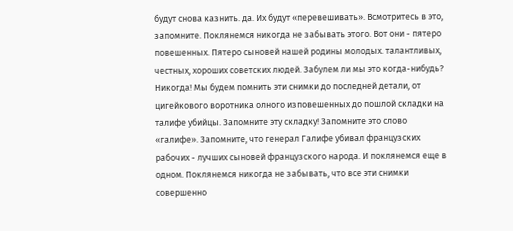будут снова казнить. да. Их будут «перевешивать». Всмотритесь в это, запомните. Поклянемся никогда не забывать этого. Вот они - пятеро повешенных. Пятеро сыновей нашей родины молодых. талантливых, честных, хороших советских людей. Забулем ли мы это когда-нибудь? Никогда! Мы будем помнить эти снимки до последней детали, от цигейкового воротника олного изповешенных до пошлой складки на талифе убийцы. Запомните эту складку! Запомните это слово «галифе». Запомните, что генерал Галифе убивал французских рабочих - лучших сыновей французского народа. И поклянемся еще в одном. Поклянемся никогда не забывать, что все эти снимки совершенно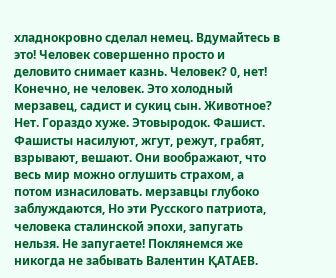хладнокровно сделал немец. Вдумайтесь в это! Человек совершенно просто и деловито снимает казнь. Человек? 0, нет! Конечно, не человек. Это холодный мерзавец, садист и сукиц сын. Животное? Нет. Гораздо хуже. Этовыродок. Фашист. Фашисты насилуют, жгут, режут, грабят, взрывают, вешают. Они воображают, что весь мир можно оглушить страхом, а потом изнасиловать. мерзавцы глубоко заблуждаются, Но эти Русского патриота, человека сталинской эпохи, запугать нельзя. Не запугаете! Поклянемся же никогда не забывать Валентин ҚАТАЕВ.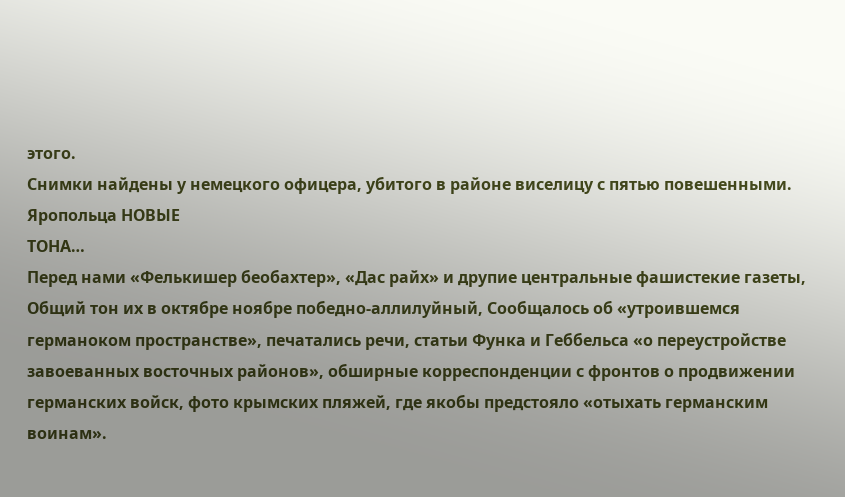этого.
Снимки найдены у немецкого офицера, убитого в районе виселицу с пятью повешенными. Яропольца НОВЫЕ
ТОНА…
Перед нами «Фелькишер беобахтер», «Дас райх» и друпие центральные фашистекие газеты, Общий тон их в октябре ноябре победно-аллилуйный, Сообщалось об «утроившемся германоком пространстве», печатались речи, статьи Функа и Геббельса «о переустройстве завоеванных восточных районов», обширные корреспонденции с фронтов о продвижении германских войск, фото крымских пляжей, где якобы предстояло «отыхать германским воинам».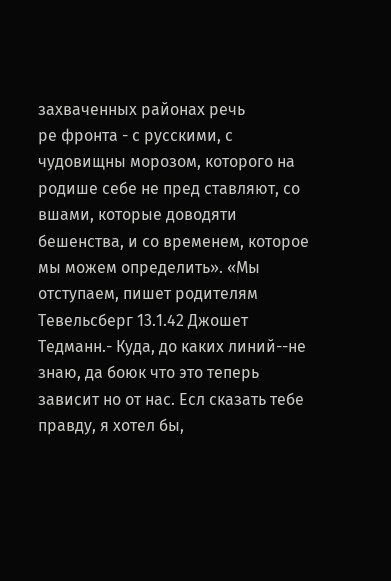захваченных районах речь
ре фронта - с русскими, с чудовищны морозом, которого на родише себе не пред ставляют, со вшами, которые доводяти бешенства, и со временем, которое мы можем определить». «Мы отступаем, пишет родителям Тевельсберг 13.1.42 Джошет Тедманн.- Куда, до каких линий--не знаю, да боюк что это теперь зависит но от нас. Есл сказать тебе правду, я хотел бы,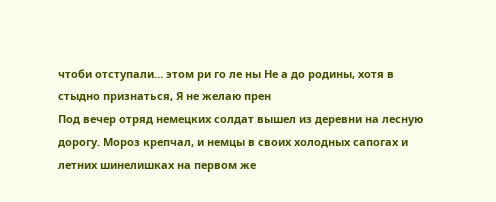чтоби отступали… этом ри го ле ны Не а до родины, хотя в стыдно признаться, Я не желаю прен
Под вечер отряд немецких солдат вышел из деревни на лесную дорогу. Мороз крепчал, и немцы в своих холодных сапогах и летних шинелишках на первом же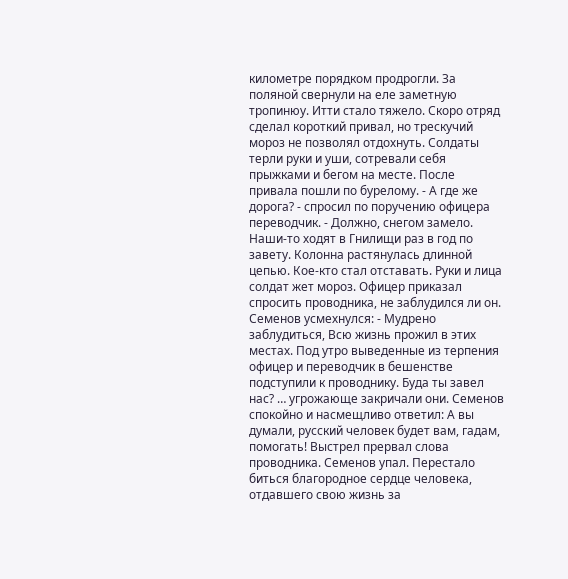километре порядком продрогли. За поляной свернули на еле заметную тропинюу. Итти стало тяжело. Скоро отряд сделал короткий привал, но трескучий мороз не позволял отдохнуть. Солдаты терли руки и уши, сотревали себя прыжками и бегом на месте. После привала пошли по бурелому. - А где же дорога? - спросил по поручению офицера переводчик. - Должно, снегом замело. Наши-то ходят в Гнилищи раз в год по завету. Колонна растянулась длинной цепью. Кое-кто стал отставать. Руки и лица солдат жет мороз. Офицер приказал спросить проводника, не заблудился ли он. Семенов усмехнулся: - Мудрено заблудиться, Всю жизнь прожил в этих местах. Под утро выведенные из терпения офицер и переводчик в бешенстве подступили к проводнику. Буда ты завел нас? … угрожающе закричали они. Семенов спокойно и насмещливо ответил: А вы думали, русский человек будет вам, гадам, помогать! Выстрел прервал слова проводника. Семенов упал. Перестало биться благородное сердце человека, отдавшего свою жизнь за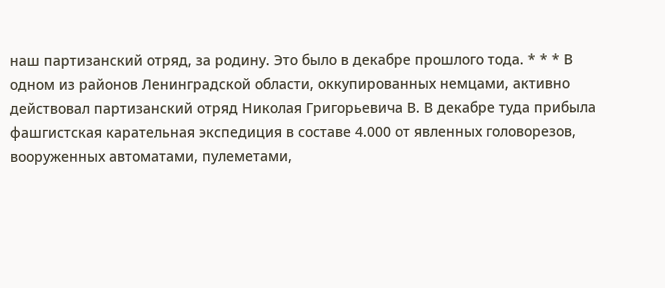наш партизанский отряд, за родину. Это было в декабре прошлого тода. * * * В одном из районов Ленинградской области, оккупированных немцами, активно действовал партизанский отряд Николая Григорьевича В. В декабре туда прибыла фашгистская карательная экспедиция в составе 4.000 от явленных головорезов, вооруженных автоматами, пулеметами,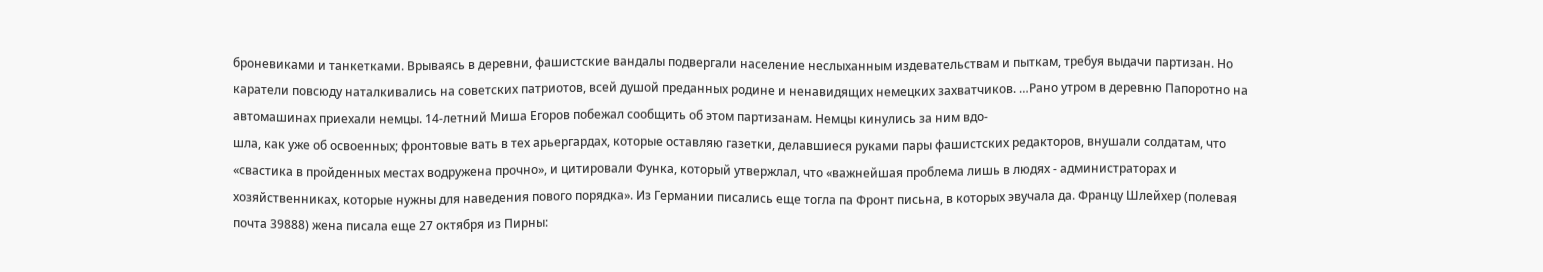броневиками и танкетками. Врываясь в деревни, фашистские вандалы подвергали население неслыханным издевательствам и пыткам, требуя выдачи партизан. Но каратели повсюду наталкивались на советских патриотов, всей душой преданных родине и ненавидящих немецких захватчиков. …Рано утром в деревню Папоротно на автомашинах приехали немцы. 14-летний Миша Егоров побежал сообщить об этом партизанам. Немцы кинулись за ним вдо-
шла, как уже об освоенных; фронтовые вать в тех арьергардах, которые оставляю газетки, делавшиеся руками пары фашистских редакторов, внушали солдатам, что «свастика в пройденных местах водружена прочно», и цитировали Функа, который утвержлал, что «важнейшая проблема лишь в людях - администраторах и хозяйственниках, которые нужны для наведения пового порядка». Из Германии писались еще тогла па Фронт письна, в которых эвучала да. Францу Шлейхер (полевая почта 39888) жена писала еще 27 октября из Пирны: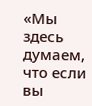«Мы здесь думаем, что если вы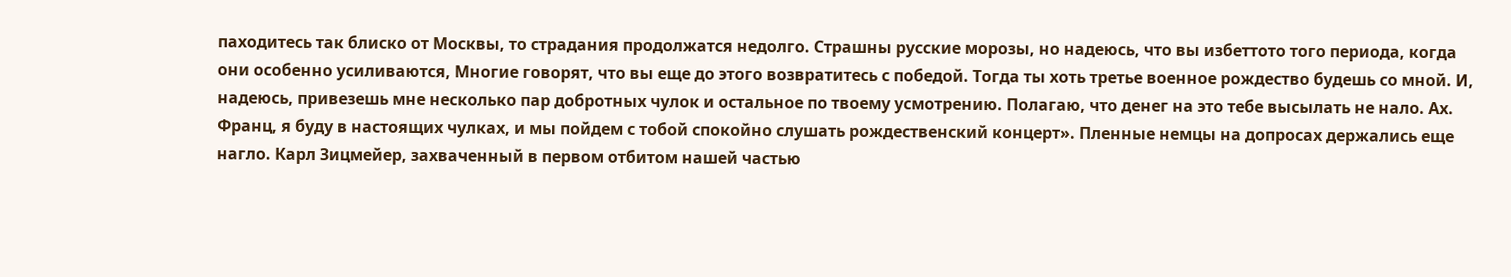паходитесь так блиско от Москвы, то страдания продолжатся недолго. Страшны русские морозы, но надеюсь, что вы избеттото того периода, когда они особенно усиливаются, Многие говорят, что вы еще до этого возвратитесь с победой. Тогда ты хоть третье военное рождество будешь со мной. И, надеюсь, привезешь мне несколько пар добротных чулок и остальное по твоему усмотрению. Полагаю, что денег на это тебе высылать не нало. Ах. Франц, я буду в настоящих чулках, и мы пойдем с тобой спокойно слушать рождественский концерт». Пленные немцы на допросах держались еще нагло. Карл Зицмейер, захваченный в первом отбитом нашей частью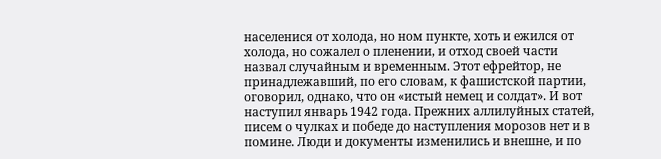населенися от холода, но ном пункте, хоть и ежился от холода, но сожалел о пленении, и отход своей части назвал случайным и временным. Этот ефрейтор, не принадлежавший, по его словам, к фашистской партии, оговорил, однако, что он «истый немец и солдат». И вот наступил январь 1942 года. Прежних аллилуйных статей, писем о чулках и победе до наступления морозов нет и в помине. Люди и документы изменились и внешне, и по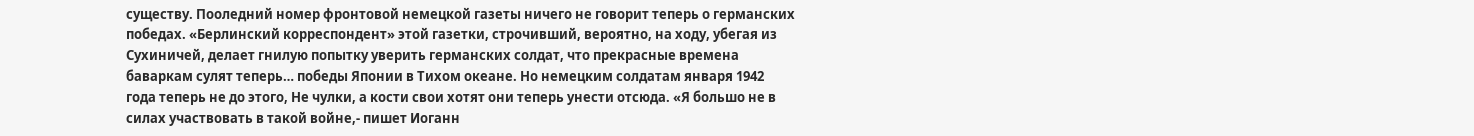существу. Пооледний номер фронтовой немецкой газеты ничего не говорит теперь о германских победах. «Берлинский корреспондент» этой газетки, строчивший, вероятно, на ходу, убегая из Сухиничей, делает гнилую попытку уверить германских солдат, что прекрасные времена баваркам сулят теперь… победы Японии в Тихом океане. Но немецким солдатам января 1942 года теперь не до этого, Не чулки, а кости свои хотят они теперь унести отсюда. «Я большо не в силах участвовать в такой войне,- пишет Иоганн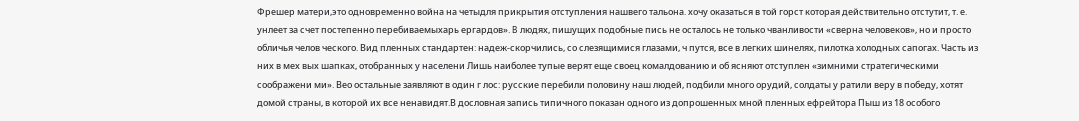Фрешер матери,это одновременно война на четыдля прикрытия отступления нашвего тальона. хочу оказаться в той горст которая действительно отстутит, т. е. унлеет за счет постепенно перебиваемыхарь ергардов». B людях, пишущих подобные пись не осталось не только чванливости «сверна человеков», но и просто обличья челов ческого. Вид пленных стандартен: надеж-скорчились, со слезящимися глазами, ч путся, все в легких шинелях, пилотка холодных сапогах. Часть из них в мех вых шапках, отобранных у населени Лишь наиболее тупые верят еще своец комалдованию и об ясняют отступлен «зимними стратегическими соображени ми». Вео остальные заявляют в один г лос: русские перебили половину наш людей, подбили много орудий, солдаты у ратили веру в победу, хотят домой страны, в которой их все ненавидят.В дословная запись типичного показан одного из допрошенных мной пленных ефрейтора Пыш из 18 особого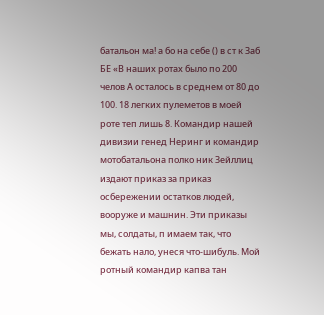батальон ма! а бо на себе () в ст к Заб БЕ «В наших ротах было по 200 челов А осталось в среднем от 80 до 100. 18 легких пулеметов в моей роте теп лишь 8. Командир нашей дивизии генед Неринг и командир мотобатальона полко ник Зейллиц издают приказ за приказ осбережении остатков людей, вооруже и машнин. Эти приказы мы, солдаты, п имаем так, что бежать нало, унеся что-шибуль. Мой ротный командир капва тан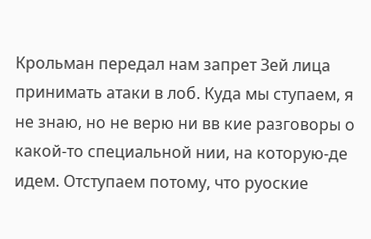Крольман передал нам запрет Зей лица принимать атаки в лоб. Куда мы ступаем, я не знаю, но не верю ни вв кие разговоры о какой-то специальной нии, на которую-де идем. Отступаем потому, что руоские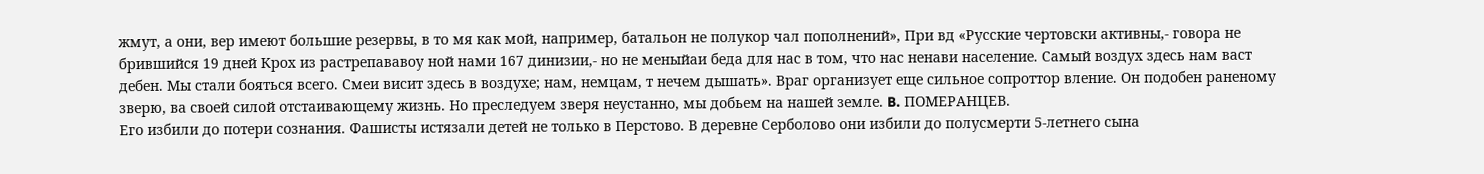жмут, а они, вер имеют большие резервы, в то мя как мой, например, батальон не полукор чал пополнений», При вд «Русские чертовски активны,- говора не брившийся 19 дней Крох из растрепававоу ной нами 167 динизии,- но не меныйаи беда для нас в том, что нас ненави население. Самый воздух здесь нам васт дебен. Мы стали бояться всего. Смеи висит здесь в воздухе; нам, немцам, т нечем дышать». Враг организует еще сильное сопроттор вление. Он подобен раненому зверю, ва своей силой отстаивающему жизнь. Но преследуем зверя неустанно, мы добьем на нашей земле. B. ПОМЕРАНЦЕВ.
Его избили до потери сознания. Фашисты истязали детей не только в Перстово. В деревне Серболово они избили до полусмерти 5-летнего сына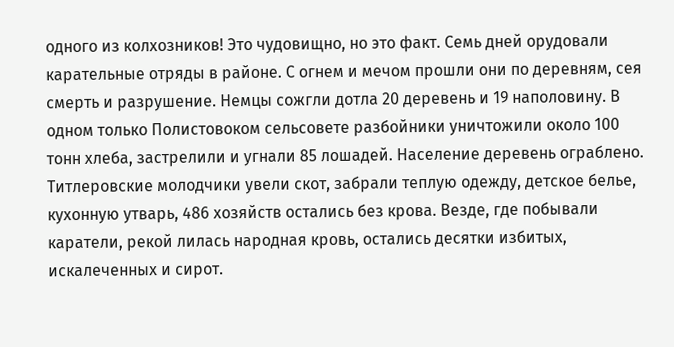одного из колхозников! Это чудовищно, но это факт. Семь дней орудовали карательные отряды в районе. С огнем и мечом прошли они по деревням, сея смерть и разрушение. Немцы сожгли дотла 20 деревень и 19 наполовину. В одном только Полистовоком сельсовете разбойники уничтожили около 100 тонн хлеба, застрелили и угнали 85 лошадей. Население деревень ограблено. Титлеровские молодчики увели скот, забрали теплую одежду, детское белье, кухонную утварь, 486 хозяйств остались без крова. Везде, где побывали каратели, рекой лилась народная кровь, остались десятки избитых, искалеченных и сирот.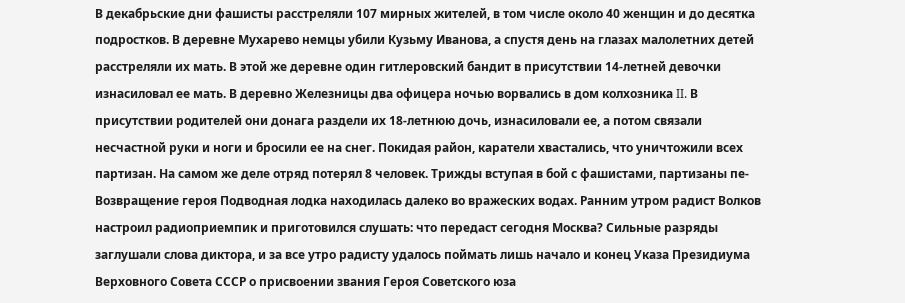В декабрьские дни фашисты расстреляли 107 мирных жителей, в том числе около 40 женщин и до десятка подростков. В деревне Мухарево немцы убили Кузьму Иванова, а спустя день на глазах малолетних детей расстреляли их мать. В этой же деревне один гитлеровский бандит в присутствии 14-летней девочки изнасиловал ее мать. В деревно Железницы два офицера ночью ворвались в дом колхозника II. В присутствии родителей они донага раздели их 18-летнюю дочь, изнасиловали ее, а потом связали несчастной руки и ноги и бросили ее на снег. Покидая район, каратели хвастались, что уничтожили всех партизан. На самом же деле отряд потерял 8 человек. Трижды вступая в бой с фашистами, партизаны пе-
Возвращение героя Подводная лодка находилась далеко во вражеских водах. Ранним утром радист Волков настроил радиоприемпик и приготовился слушать: что передаст сегодня Москва? Сильные разряды заглушали слова диктора, и за все утро радисту удалось поймать лишь начало и конец Указа Президиума Верховного Совета СССР о присвоении звания Героя Советского юза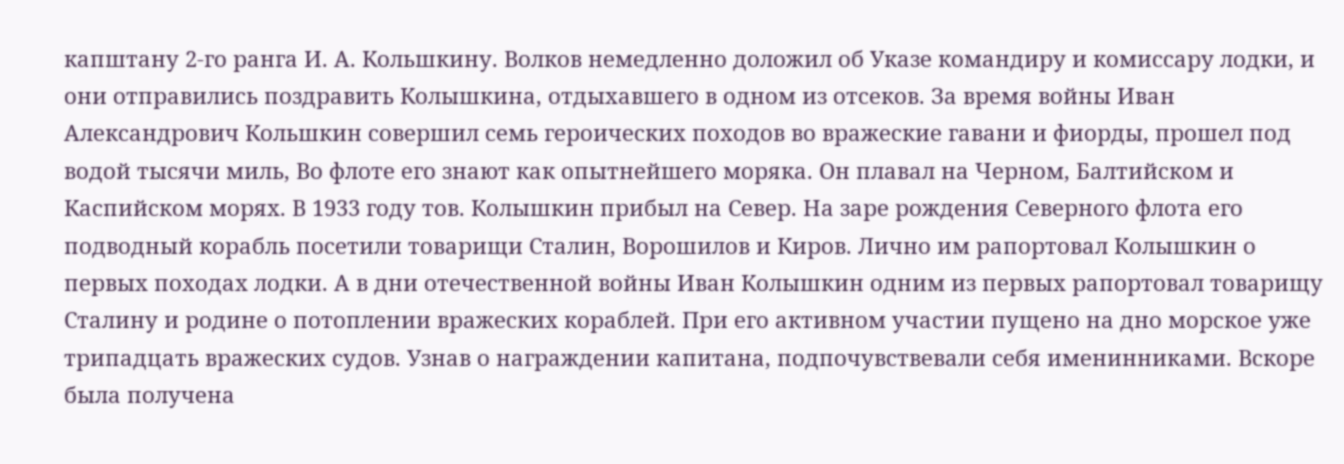капштану 2-го ранга И. А. Кольшкину. Волков немедленно доложил об Указе командиру и комиссару лодки, и они отправились поздравить Колышкина, отдыхавшего в одном из отсеков. За время войны Иван Александрович Кольшкин совершил семь героических походов во вражеские гавани и фиорды, прошел под водой тысячи миль, Во флоте его знают как опытнейшего моряка. Он плавал на Черном, Балтийском и Каспийском морях. В 1933 году тов. Колышкин прибыл на Север. На заре рождения Северного флота его подводный корабль посетили товарищи Сталин, Ворошилов и Киров. Лично им рапортовал Колышкин о первых походах лодки. А в дни отечественной войны Иван Колышкин одним из первых рапортовал товарищу Сталину и родине о потоплении вражеских кораблей. При его активном участии пущено на дно морское уже трипадцать вражеских судов. Узнав о награждении капитана, подпочувствевали себя именинниками. Вскоре была получена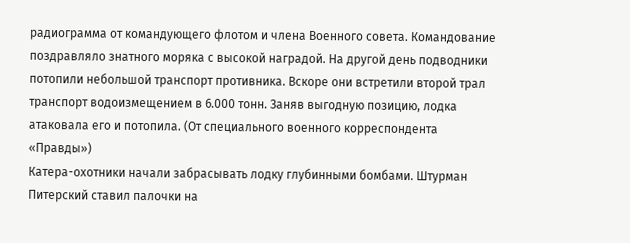радиограмма от командующего флотом и члена Военного совета. Командование поздравляло знатного моряка с высокой наградой. На другой день подводники потопили небольшой транспорт противника. Вскоре они встретили второй трал транспорт водоизмещением в 6.000 тонн. Заняв выгодную позицию, лодка атаковала его и потопила. (От специального военного корреспондента «Правды»)
Катера-охотники начали забрасывать лодку глубинными бомбами. Штурман Питерский ставил палочки на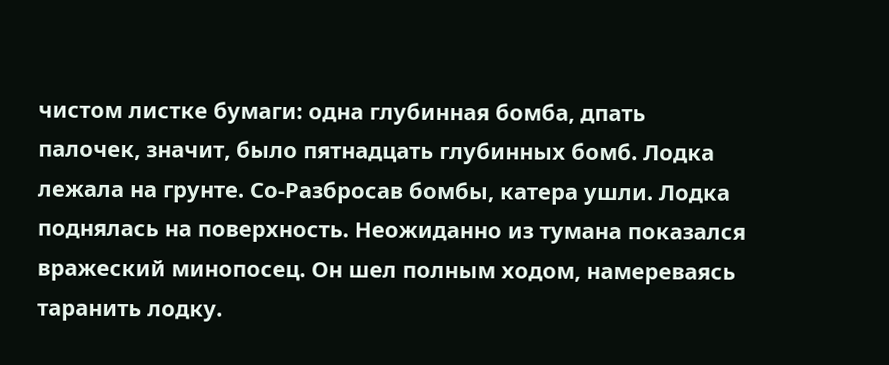чистом листке бумаги: одна глубинная бомба, дпать палочек, значит, было пятнадцать глубинных бомб. Лодка лежала на грунте. Со-Разбросав бомбы, катера ушли. Лодка поднялась на поверхность. Неожиданно из тумана показался вражеский минопосец. Он шел полным ходом, намереваясь таранить лодку.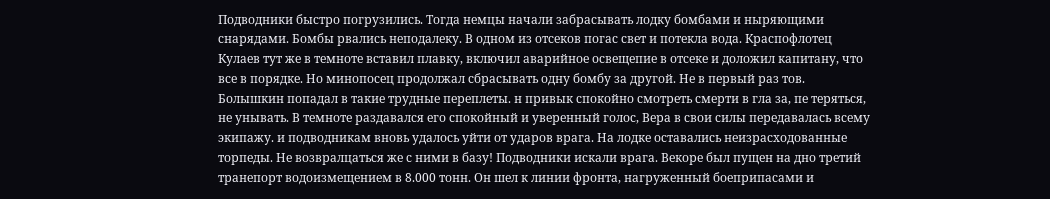Подводники быстро погрузились. Тогда немцы начали забрасывать лодку бомбами и ныряющими снарядами. Бомбы рвались неподалеку. В одном из отсеков погас свет и потекла вода. Краспофлотец Кулаев тут же в темноте вставил плавку, включил аварийное освещепие в отсеке и доложил капитану, что все в порядке. Но минопосец продолжал сбрасывать одну бомбу за другой. Не в первый раз тов. Болышкин попадал в такие трудные переплеты. н привык спокойно смотреть смерти в гла за, пе теряться, не унывать. В темноте раздавался его спокойный и уверенный голос, Вера в свои силы передавалась всему экипажу. и подводникам вновь удалось уйти от ударов врага. На лодке оставались неизрасходованные торпеды. Не возвралцаться же с ними в базу! Подводники искали врага. Векоре был пущен на дно третий транепорт водоизмещением в 8.000 тонн. Он шел к линии фронта, нагруженный боеприпасами и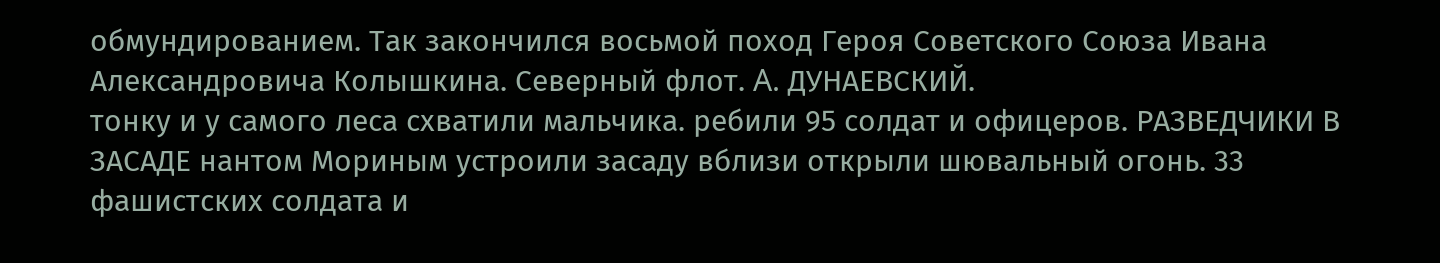обмундированием. Так закончился восьмой поход Героя Советского Союза Ивана Александровича Колышкина. Северный флот. A. ДУНАЕВСКИЙ.
тонку и у самого леса схватили мальчика. ребили 95 солдат и офицеров. РАЗВЕДЧИКИ В ЗАСАДЕ нантом Мориным устроили засаду вблизи открыли шювальный огонь. 33 фашистских солдата и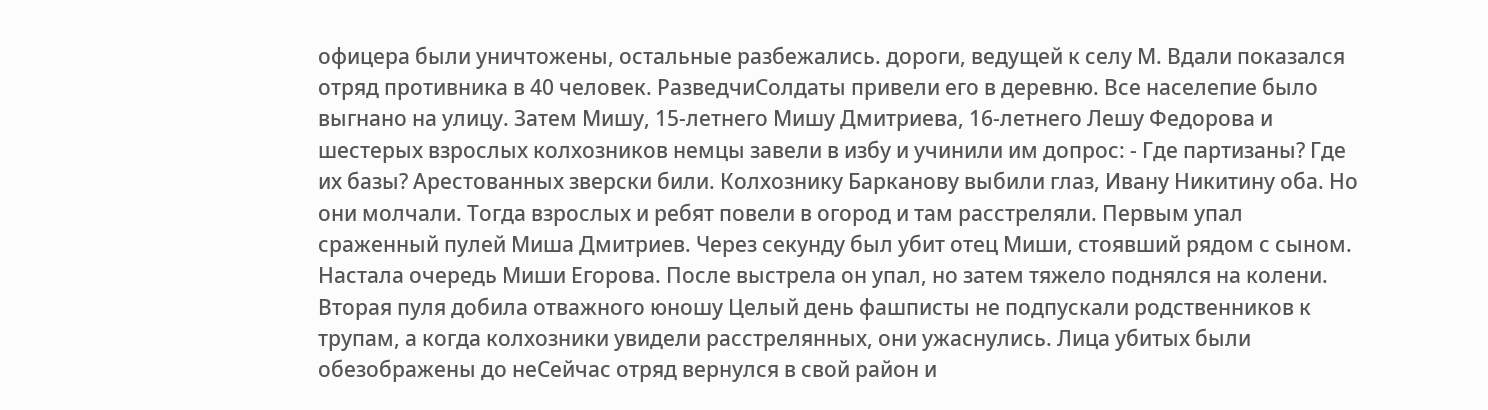офицера были уничтожены, остальные разбежались. дороги, ведущей к селу М. Вдали показался отряд противника в 40 человек. РазведчиСолдаты привели его в деревню. Все населепие было выгнано на улицу. Затем Мишу, 15-летнего Мишу Дмитриева, 16-летнего Лешу Федорова и шестерых взрослых колхозников немцы завели в избу и учинили им допрос: - Где партизаны? Где их базы? Арестованных зверски били. Колхознику Барканову выбили глаз, Ивану Никитину оба. Но они молчали. Тогда взрослых и ребят повели в огород и там расстреляли. Первым упал сраженный пулей Миша Дмитриев. Через секунду был убит отец Миши, стоявший рядом с сыном. Настала очередь Миши Егорова. После выстрела он упал, но затем тяжело поднялся на колени. Вторая пуля добила отважного юношу Целый день фашписты не подпускали родственников к трупам, а когда колхозники увидели расстрелянных, они ужаснулись. Лица убитых были обезображены до неСейчас отряд вернулся в свой район и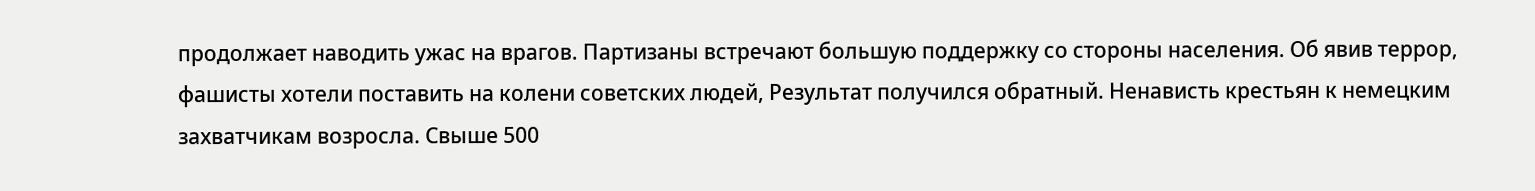продолжает наводить ужас на врагов. Партизаны встречают большую поддержку со стороны населения. Об явив террор, фашисты хотели поставить на колени советских людей, Результат получился обратный. Ненависть крестьян к немецким захватчикам возросла. Свыше 500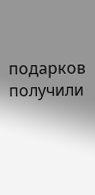подарков получили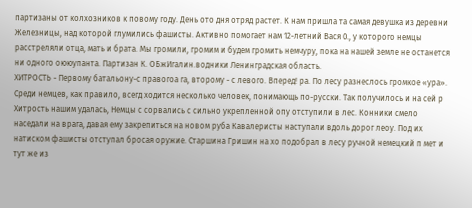партизаны от колхозников к повому году. День ото дня отряд растет. К нам пришла та самая девушка из деревни Железницы, над которой глумились фашисты. Активно помогает нам 12-летний Вася 0., у которого немцы расстреляли отца, мать и брата. Мы громили, громим и будем громить немчуру, пока на нашей земле не останется ни одного оююупанта. Партизан К. ОБжИгалин.водники Ленинградская область.
ХИТРОСТЬ - Первому батальону-с правогоа га, второму - с левого. Вперед! ра. По лесу разнеслось громкое «ура». Среди немцев, как правило, всегд ходится несколько человек, понимающь по-русски. Так получилось и на сей р Хитрость нашим удалась, Немцы с сорвались с сильно укрепленной опу отступили в лес. Конники смело наседали на врага, давая ему закрепиться на новом руба Кавалеристы наступали вдоль дорог леоу. Под их натиском фашисты отступал бросая оружие. Старшина Гришин на хо подобрал в лесу ручной немецкий п мет и тут же из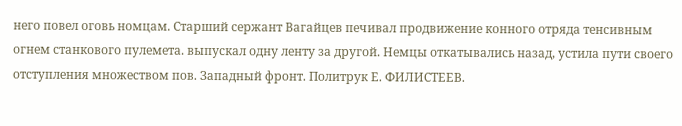него повел оговь номцам. Старший сержант Вагайцев печивал продвижение конного отряда тенсивным огнем станкового пулемета. выпускал одну ленту за другой. Немцы откатывались назад, устила пути своего отступления множеством пов. Западный фронт. Политрук Е. ФИЛИСТЕЕВ.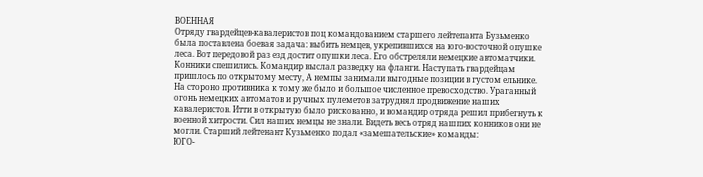ВОЕННАЯ
Отряду гвардейцев-кавалеристов поц командованием старшего лейтепанта Бузьменко была поставлена боевая задача: выбить немцев, укрепившихся на юго-восточной опушке леса. Вот передовой раз езд достит опушки леса. Его обстреляли немецкие автоматчики. Конники спешились. Командир выслал разведку на фланги. Наступать гвардейцам пришлось по открытому месту, А немпы занимали выгодные позиции в густом ельнике. На стороно противника к тому же было и большое численное превосходство. Ураганный огонь немецких автоматов и ручных пулеметов затруднял продвижение наших кавалеристов. Итти в открытую было рискованно, и вомандир отряда решил прибегнуть к военной хитрости. Сил наших немцы не знали. Видеть весь отряд нашпих конников они не могли. Старший лейтенант Кузьменко подал «замешательские» команды:
ЮГО-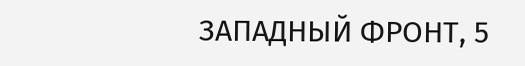ЗАПАДНЫЙ ФРОНТ, 5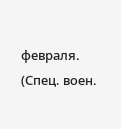февраля. (Спец. воен.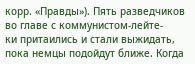корр. «Правды»). Пять разведчиков во главе с коммунистом-лейте-
ки притаились и стали выжидать, пока немцы подойдут ближе. Когда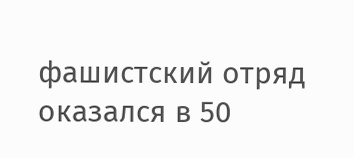фашистский отряд оказался в 50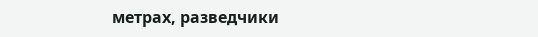метрах, разведчики